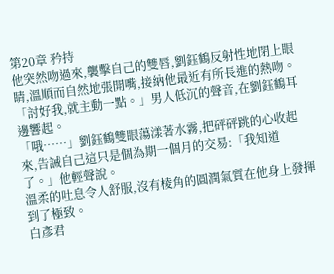第20章 矜持
他突然吻過來,襲擊自己的雙唇,劉鈺鶴反射性地閉上眼睛,溫順而自然地張開嘴,接納他最近有所長進的熱吻。
「討好我,就主動一點。」男人低沉的聲音,在劉鈺鶴耳邊響起。
「哦……」劉鈺鶴雙眼蕩漾著水霧,把砰砰跳的心收起來,告誡自己這只是個為期一個月的交易:「我知道了。」他輕聲說。
溫柔的吐息令人舒服,沒有棱角的圓潤氣質在他身上發揮到了極致。
白彥君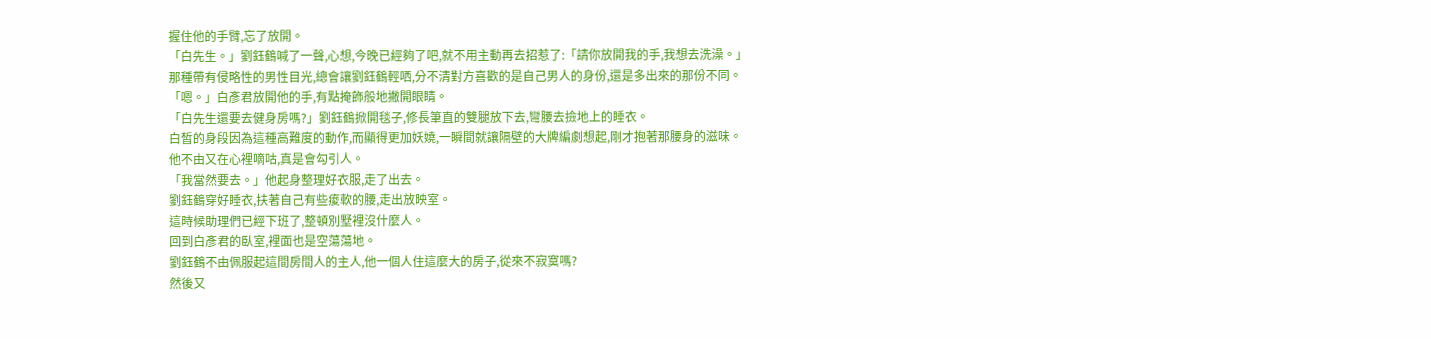握住他的手臂,忘了放開。
「白先生。」劉鈺鶴喊了一聲,心想,今晚已經夠了吧,就不用主動再去招惹了:「請你放開我的手,我想去洗澡。」
那種帶有侵略性的男性目光,總會讓劉鈺鶴輕哂,分不清對方喜歡的是自己男人的身份,還是多出來的那份不同。
「嗯。」白彥君放開他的手,有點掩飾般地撇開眼睛。
「白先生還要去健身房嗎?」劉鈺鶴掀開毯子,修長筆直的雙腿放下去,彎腰去撿地上的睡衣。
白皙的身段因為這種高難度的動作,而顯得更加妖嬈,一瞬間就讓隔壁的大牌編劇想起,剛才抱著那腰身的滋味。
他不由又在心裡嘀咕,真是會勾引人。
「我當然要去。」他起身整理好衣服,走了出去。
劉鈺鶴穿好睡衣,扶著自己有些痠軟的腰,走出放映室。
這時候助理們已經下班了,整頓別墅裡沒什麼人。
回到白彥君的臥室,裡面也是空蕩蕩地。
劉鈺鶴不由佩服起這間房間人的主人,他一個人住這麼大的房子,從來不寂寞嗎?
然後又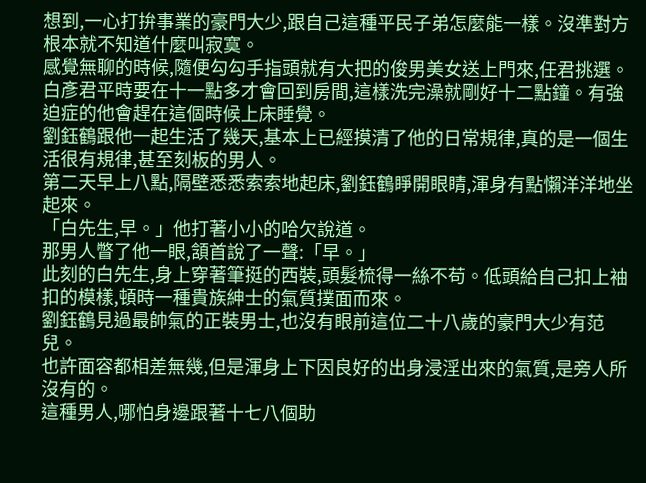想到,一心打拚事業的豪門大少,跟自己這種平民子弟怎麼能一樣。沒準對方根本就不知道什麼叫寂寞。
感覺無聊的時候,隨便勾勾手指頭就有大把的俊男美女送上門來,任君挑選。
白彥君平時要在十一點多才會回到房間,這樣洗完澡就剛好十二點鐘。有強迫症的他會趕在這個時候上床睡覺。
劉鈺鶴跟他一起生活了幾天,基本上已經摸清了他的日常規律,真的是一個生活很有規律,甚至刻板的男人。
第二天早上八點,隔壁悉悉索索地起床,劉鈺鶴睜開眼睛,渾身有點懶洋洋地坐起來。
「白先生,早。」他打著小小的哈欠說道。
那男人瞥了他一眼,頷首說了一聲:「早。」
此刻的白先生,身上穿著筆挺的西裝,頭髮梳得一絲不苟。低頭給自己扣上袖扣的模樣,頓時一種貴族紳士的氣質撲面而來。
劉鈺鶴見過最帥氣的正裝男士,也沒有眼前這位二十八歲的豪門大少有范兒。
也許面容都相差無幾,但是渾身上下因良好的出身浸淫出來的氣質,是旁人所沒有的。
這種男人,哪怕身邊跟著十七八個助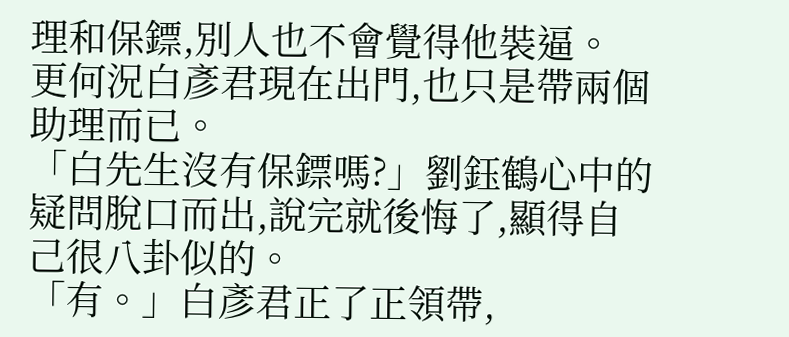理和保鏢,別人也不會覺得他裝逼。
更何況白彥君現在出門,也只是帶兩個助理而已。
「白先生沒有保鏢嗎?」劉鈺鶴心中的疑問脫口而出,說完就後悔了,顯得自己很八卦似的。
「有。」白彥君正了正領帶,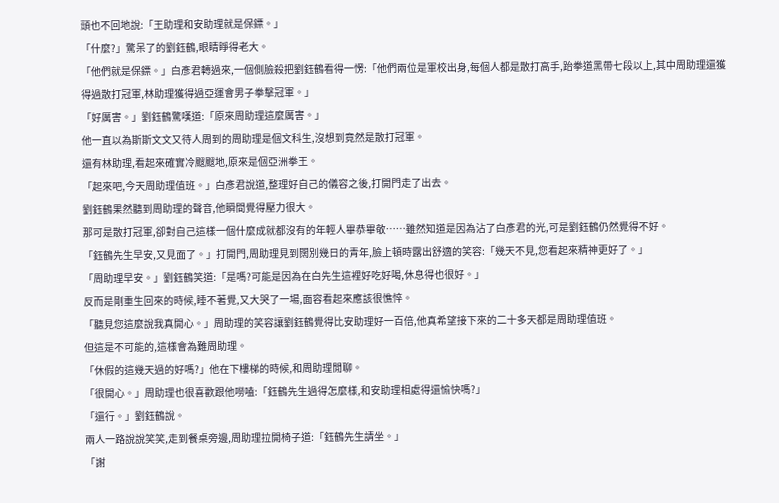頭也不回地說:「王助理和安助理就是保鏢。」
「什麼?」驚呆了的劉鈺鶴,眼睛睜得老大。
「他們就是保鏢。」白彥君轉過來,一個側臉殺把劉鈺鶴看得一愣:「他們兩位是軍校出身,每個人都是散打高手,跆拳道黑帶七段以上,其中周助理還獲得過散打冠軍,林助理獲得過亞運會男子拳擊冠軍。」
「好厲害。」劉鈺鶴驚嘆道:「原來周助理這麼厲害。」
他一直以為斯斯文文又待人周到的周助理是個文科生,沒想到竟然是散打冠軍。
還有林助理,看起來確實冷颼颼地,原來是個亞洲拳王。
「起來吧,今天周助理值班。」白彥君說道,整理好自己的儀容之後,打開門走了出去。
劉鈺鶴果然聽到周助理的聲音,他瞬間覺得壓力很大。
那可是散打冠軍,卻對自己這樣一個什麼成就都沒有的年輕人畢恭畢敬……雖然知道是因為沾了白彥君的光,可是劉鈺鶴仍然覺得不好。
「鈺鶴先生早安,又見面了。」打開門,周助理見到闊別幾日的青年,臉上頓時露出舒適的笑容:「幾天不見,您看起來精神更好了。」
「周助理早安。」劉鈺鶴笑道:「是嗎?可能是因為在白先生這裡好吃好喝,休息得也很好。」
反而是剛重生回來的時候,睡不著覺,又大哭了一場,面容看起來應該很憔悴。
「聽見您這麼說我真開心。」周助理的笑容讓劉鈺鶴覺得比安助理好一百倍,他真希望接下來的二十多天都是周助理值班。
但這是不可能的,這樣會為難周助理。
「休假的這幾天過的好嗎?」他在下樓梯的時候,和周助理閒聊。
「很開心。」周助理也很喜歡跟他嘮嗑:「鈺鶴先生過得怎麼樣,和安助理相處得還愉快嗎?」
「還行。」劉鈺鶴說。
兩人一路說說笑笑,走到餐桌旁邊,周助理拉開椅子道:「鈺鶴先生請坐。」
「謝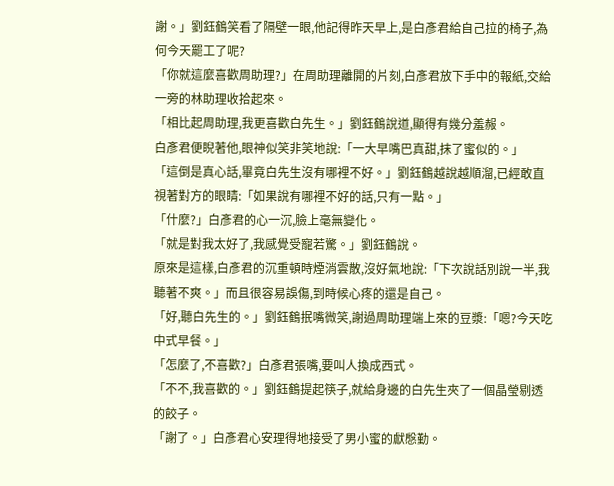謝。」劉鈺鶴笑看了隔壁一眼,他記得昨天早上,是白彥君給自己拉的椅子,為何今天罷工了呢?
「你就這麼喜歡周助理?」在周助理離開的片刻,白彥君放下手中的報紙,交給一旁的林助理收拾起來。
「相比起周助理,我更喜歡白先生。」劉鈺鶴說道,顯得有幾分羞赧。
白彥君便睨著他,眼神似笑非笑地說:「一大早嘴巴真甜,抹了蜜似的。」
「這倒是真心話,畢竟白先生沒有哪裡不好。」劉鈺鶴越說越順溜,已經敢直視著對方的眼睛:「如果說有哪裡不好的話,只有一點。」
「什麼?」白彥君的心一沉,臉上毫無變化。
「就是對我太好了,我感覺受寵若驚。」劉鈺鶴說。
原來是這樣,白彥君的沉重頓時煙消雲散,沒好氣地說:「下次說話別說一半,我聽著不爽。」而且很容易誤傷,到時候心疼的還是自己。
「好,聽白先生的。」劉鈺鶴抿嘴微笑,謝過周助理端上來的豆漿:「嗯?今天吃中式早餐。」
「怎麼了,不喜歡?」白彥君張嘴,要叫人換成西式。
「不不,我喜歡的。」劉鈺鶴提起筷子,就給身邊的白先生夾了一個晶瑩剔透的餃子。
「謝了。」白彥君心安理得地接受了男小蜜的獻慇勤。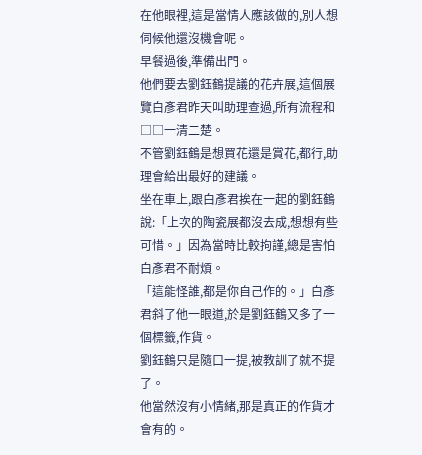在他眼裡,這是當情人應該做的,別人想伺候他還沒機會呢。
早餐過後,準備出門。
他們要去劉鈺鶴提議的花卉展,這個展覽白彥君昨天叫助理查過,所有流程和□□一清二楚。
不管劉鈺鶴是想買花還是賞花,都行,助理會給出最好的建議。
坐在車上,跟白彥君挨在一起的劉鈺鶴說:「上次的陶瓷展都沒去成,想想有些可惜。」因為當時比較拘謹,總是害怕白彥君不耐煩。
「這能怪誰,都是你自己作的。」白彥君斜了他一眼道,於是劉鈺鶴又多了一個標籤,作貨。
劉鈺鶴只是隨口一提,被教訓了就不提了。
他當然沒有小情緒,那是真正的作貨才會有的。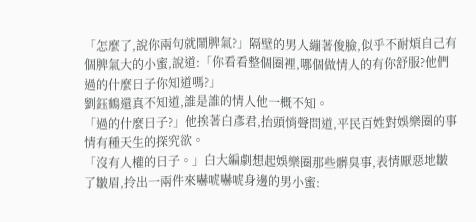「怎麼了,說你兩句就鬧脾氣?」隔壁的男人繃著俊臉,似乎不耐煩自己有個脾氣大的小蜜,說道:「你看看整個圈裡,哪個做情人的有你舒服?他們過的什麼日子你知道嗎?」
劉鈺鶴還真不知道,誰是誰的情人他一概不知。
「過的什麼日子?」他挨著白彥君,抬頭悄聲問道,平民百姓對娛樂圈的事情有種天生的探究欲。
「沒有人權的日子。」白大編劇想起娛樂圈那些髒臭事,表情厭惡地皺了皺眉,拎出一兩件來嚇唬嚇唬身邊的男小蜜: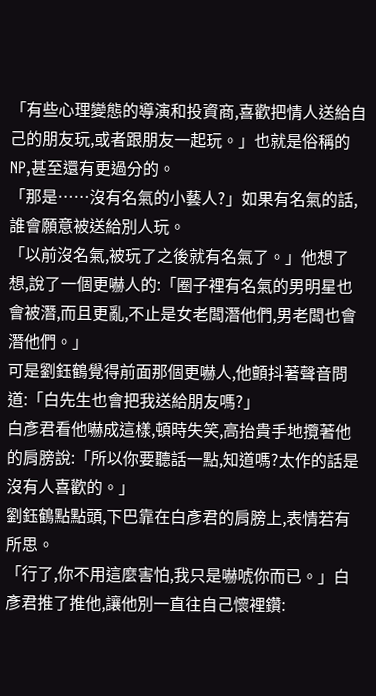「有些心理變態的導演和投資商,喜歡把情人送給自己的朋友玩,或者跟朋友一起玩。」也就是俗稱的NP,甚至還有更過分的。
「那是……沒有名氣的小藝人?」如果有名氣的話,誰會願意被送給別人玩。
「以前沒名氣,被玩了之後就有名氣了。」他想了想,說了一個更嚇人的:「圈子裡有名氣的男明星也會被潛,而且更亂,不止是女老闆潛他們,男老闆也會潛他們。」
可是劉鈺鶴覺得前面那個更嚇人,他顫抖著聲音問道:「白先生也會把我送給朋友嗎?」
白彥君看他嚇成這樣,頓時失笑,高抬貴手地攬著他的肩膀說:「所以你要聽話一點,知道嗎?太作的話是沒有人喜歡的。」
劉鈺鶴點點頭,下巴靠在白彥君的肩膀上,表情若有所思。
「行了,你不用這麼害怕,我只是嚇唬你而已。」白彥君推了推他,讓他別一直往自己懷裡鑽: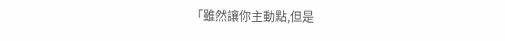「雖然讓你主動點,但是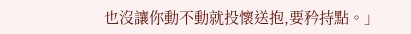也沒讓你動不動就投懷送抱,要矜持點。」